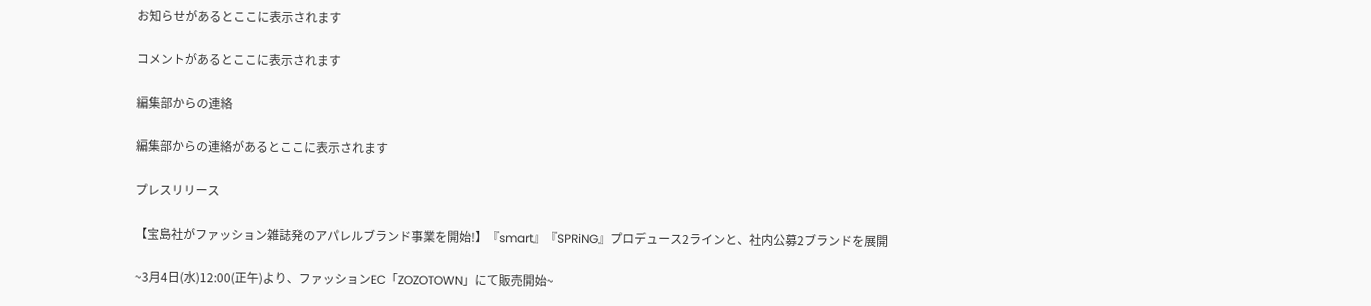お知らせがあるとここに表示されます

コメントがあるとここに表示されます

編集部からの連絡

編集部からの連絡があるとここに表示されます

プレスリリース

【宝島社がファッション雑誌発のアパレルブランド事業を開始!】『smart』『SPRiNG』プロデュース2ラインと、社内公募2ブランドを展開

~3月4日(水)12:00(正午)より、ファッションEC「ZOZOTOWN」にて販売開始~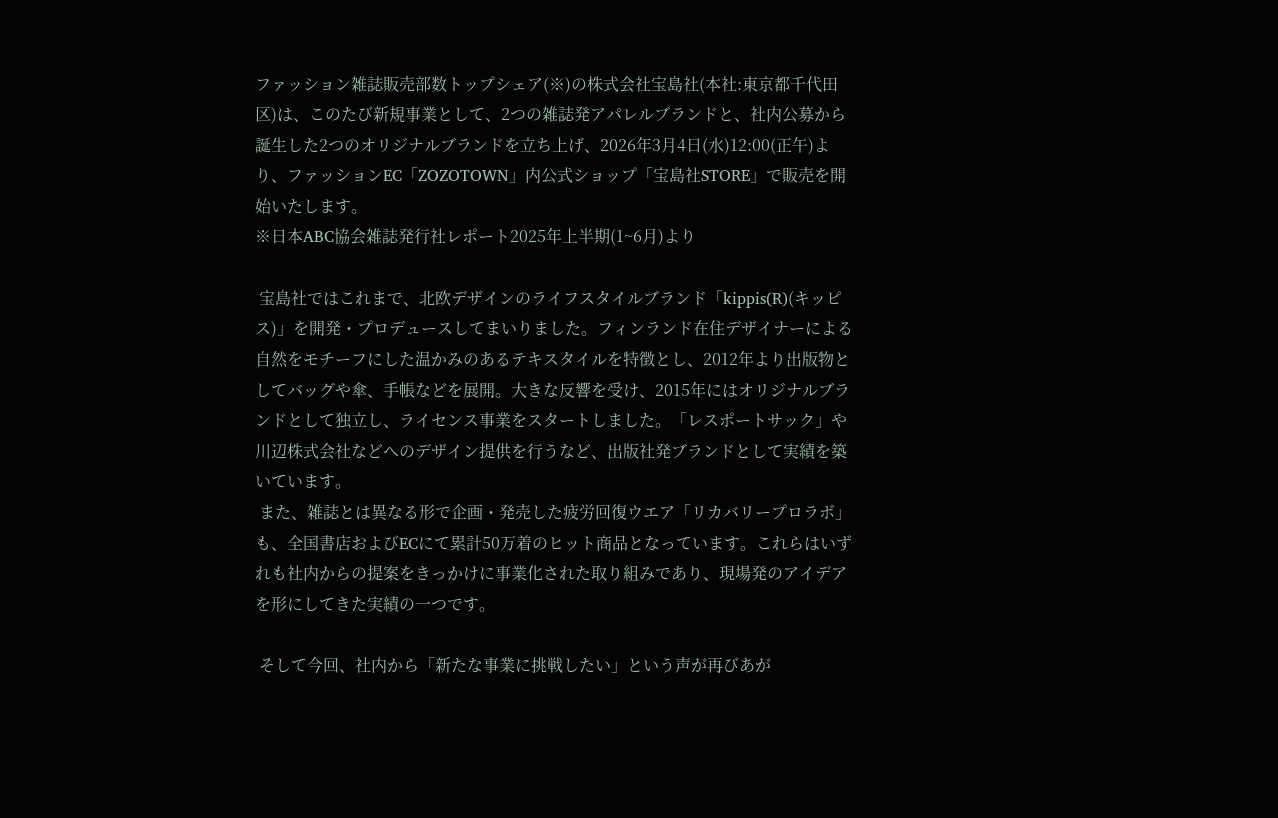ファッション雑誌販売部数トップシェア(※)の株式会社宝島社(本社:東京都千代田区)は、このたび新規事業として、2つの雑誌発アパレルブランドと、社内公募から誕生した2つのオリジナルブランドを立ち上げ、2026年3月4日(水)12:00(正午)より、ファッションEC「ZOZOTOWN」内公式ショップ「宝島社STORE」で販売を開始いたします。
※日本ABC協会雑誌発行社レポート2025年上半期(1~6月)より

 宝島社ではこれまで、北欧デザインのライフスタイルブランド「kippis(R)(キッピス)」を開発・プロデュースしてまいりました。フィンランド在住デザイナーによる自然をモチーフにした温かみのあるテキスタイルを特徴とし、2012年より出版物としてバッグや傘、手帳などを展開。大きな反響を受け、2015年にはオリジナルブランドとして独立し、ライセンス事業をスタートしました。「レスポートサック」や川辺株式会社などへのデザイン提供を行うなど、出版社発ブランドとして実績を築いています。
 また、雑誌とは異なる形で企画・発売した疲労回復ウエア「リカバリープロラボ」も、全国書店およびECにて累計50万着のヒット商品となっています。これらはいずれも社内からの提案をきっかけに事業化された取り組みであり、現場発のアイデアを形にしてきた実績の一つです。

 そして今回、社内から「新たな事業に挑戦したい」という声が再びあが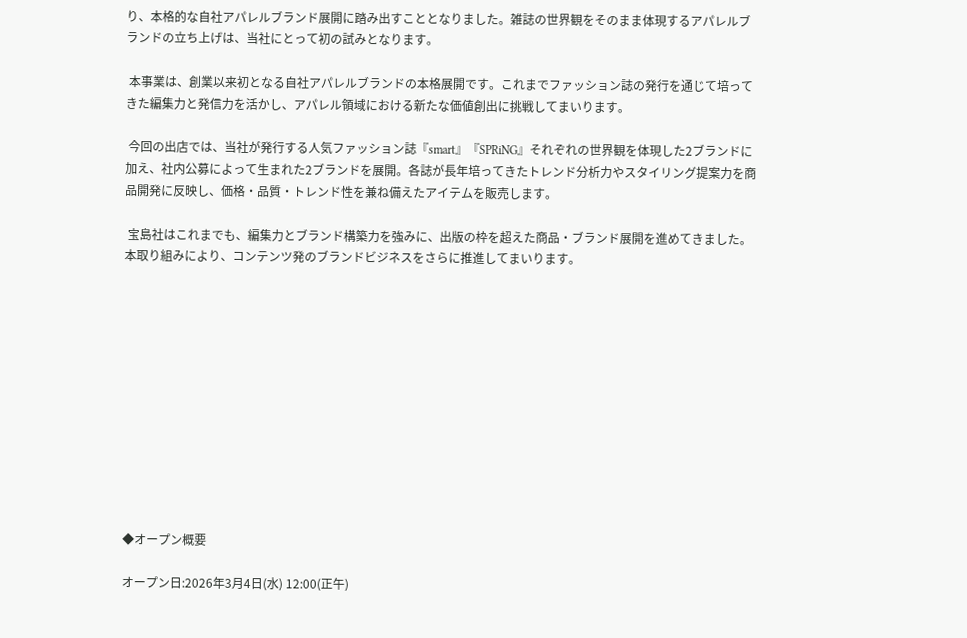り、本格的な自社アパレルブランド展開に踏み出すこととなりました。雑誌の世界観をそのまま体現するアパレルブランドの立ち上げは、当社にとって初の試みとなります。

 本事業は、創業以来初となる自社アパレルブランドの本格展開です。これまでファッション誌の発行を通じて培ってきた編集力と発信力を活かし、アパレル領域における新たな価値創出に挑戦してまいります。

 今回の出店では、当社が発行する人気ファッション誌『smart』『SPRiNG』それぞれの世界観を体現した2ブランドに加え、社内公募によって生まれた2ブランドを展開。各誌が長年培ってきたトレンド分析力やスタイリング提案力を商品開発に反映し、価格・品質・トレンド性を兼ね備えたアイテムを販売します。

 宝島社はこれまでも、編集力とブランド構築力を強みに、出版の枠を超えた商品・ブランド展開を進めてきました。本取り組みにより、コンテンツ発のブランドビジネスをさらに推進してまいります。












◆オープン概要

オープン日:2026年3月4日(水) 12:00(正午)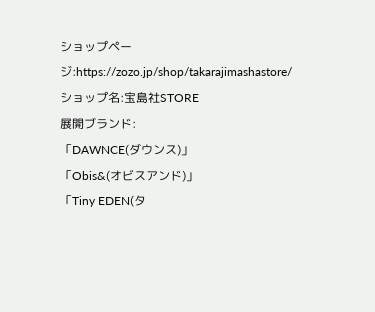ショップページ:https://zozo.jp/shop/takarajimashastore/
ショップ名:宝島社STORE
展開ブランド:
「DAWNCE(ダウンス)」
「Obis&(オビスアンド)」
「Tiny EDEN(タ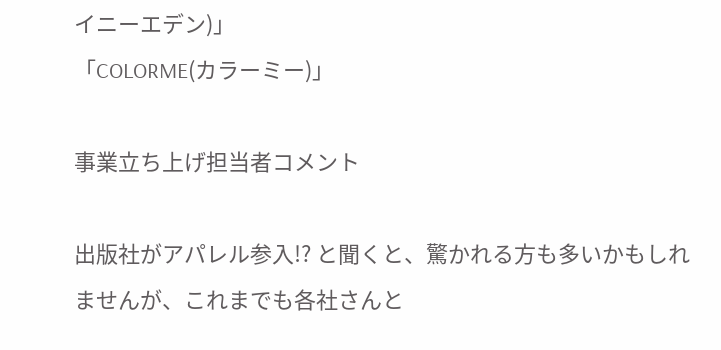イニーエデン)」
「COLORME(カラーミー)」

事業立ち上げ担当者コメント

出版社がアパレル参入!? と聞くと、驚かれる方も多いかもしれませんが、これまでも各社さんと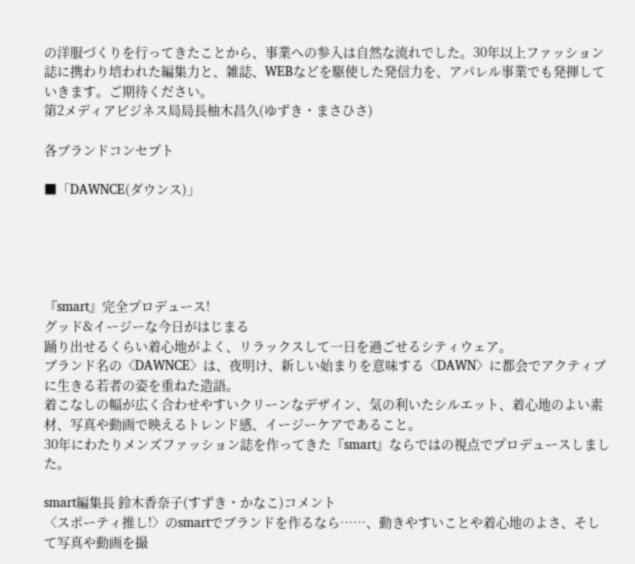の洋服づくりを行ってきたことから、事業への参入は自然な流れでした。30年以上ファッション誌に携わり培われた編集力と、雑誌、WEBなどを駆使した発信力を、アパレル事業でも発揮していきます。ご期待ください。
第2メディアビジネス局局⾧柚木昌久(ゆずき・まさひさ)

各ブランドコンセプト

■「DAWNCE(ダウンス)」





『smart』完全プロデュース!
グッド&イージーな今日がはじまる
踊り出せるくらい着心地がよく、リラックスして一日を過ごせるシティウェア。
ブランド名の〈DAWNCE〉は、夜明け、新しい始まりを意味する〈DAWN〉に都会でアクティブに生きる若者の姿を重ねた造語。
着こなしの幅が広く合わせやすいクリーンなデザイン、気の利いたシルエット、着心地のよい素材、写真や動画で映えるトレンド感、イージーケアであること。
30年にわたりメンズファッション誌を作ってきた『smart』ならではの視点でプロデュースしました。

smart編集⾧ 鈴木香奈子(すずき・かなこ)コメント
〈スポーティ推し!〉のsmartでブランドを作るなら……、動きやすいことや着心地のよさ、そして写真や動画を撮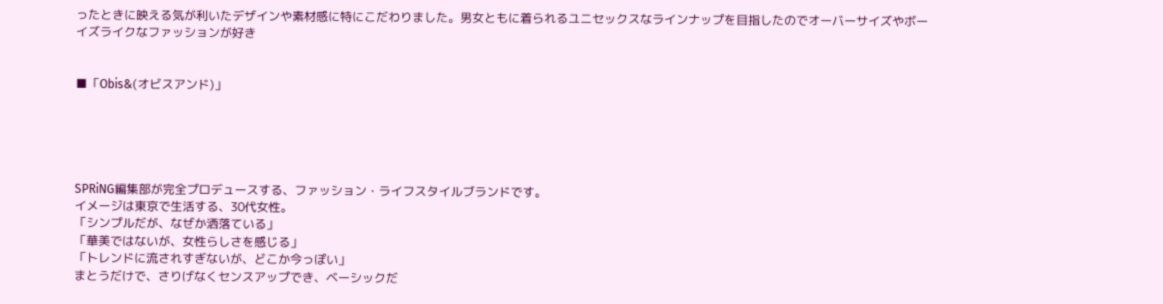ったときに映える気が利いたデザインや素材感に特にこだわりました。男女ともに着られるユニセックスなラインナップを目指したのでオーバーサイズやボーイズライクなファッションが好き


■「Obis&(オビスアンド)」





SPRiNG編集部が完全プロデュースする、ファッション・ライフスタイルブランドです。
イメージは東京で生活する、30代女性。
「シンプルだが、なぜか洒落ている」
「華美ではないが、女性らしさを感じる」
「トレンドに流されすぎないが、どこか今っぽい」
まとうだけで、さりげなくセンスアップでき、ベーシックだ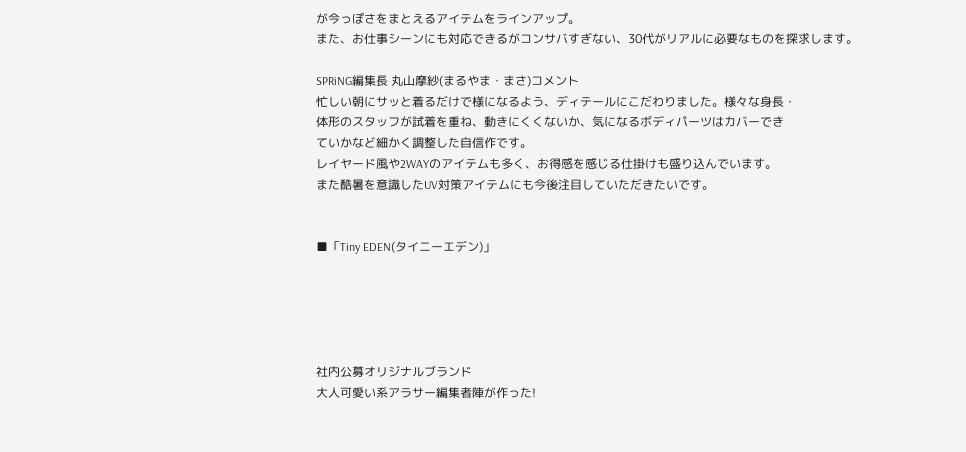が今っぽさをまとえるアイテムをラインアップ。
また、お仕事シーンにも対応できるがコンサバすぎない、30代がリアルに必要なものを探求します。

SPRiNG編集⾧ 丸山摩紗(まるやま・まさ)コメント
忙しい朝にサッと着るだけで様になるよう、ディテールにこだわりました。様々な身長・
体形のスタッフが試着を重ね、動きにくくないか、気になるボディパーツはカバーでき
ていかなど細かく調整した自信作です。
レイヤード風や2WAYのアイテムも多く、お得感を感じる仕掛けも盛り込んでいます。
また酷暑を意識したUV対策アイテムにも今後注目していただきたいです。


■「Tiny EDEN(タイニーエデン)」





社内公募オリジナルブランド
大人可愛い系アラサー編集者陣が作った!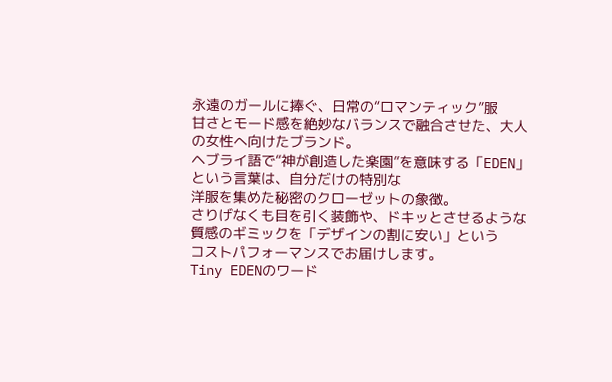永遠のガールに捧ぐ、日常の“ロマンティック”服
甘さとモード感を絶妙なバランスで融合させた、大人の女性へ向けたブランド。
ヘブライ語で“神が創造した楽園”を意味する「EDEN」という言葉は、自分だけの特別な
洋服を集めた秘密のクローゼットの象徴。
さりげなくも目を引く装飾や、ドキッとさせるような質感のギミックを「デザインの割に安い」という
コストパフォーマンスでお届けします。
Tiny EDENのワード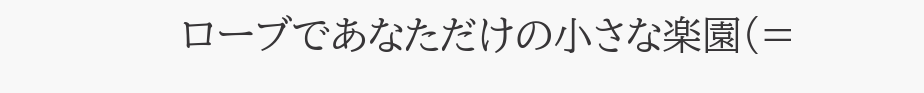ローブであなただけの小さな楽園(=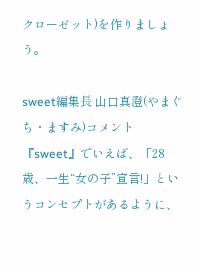クローゼット)を作りましょう。

sweet編集⾧ 山口真澄(やまぐち・ますみ)コメント
『sweet』でいえば、「28歳、一生“女の子”宣言!」というコンセプトがあるように、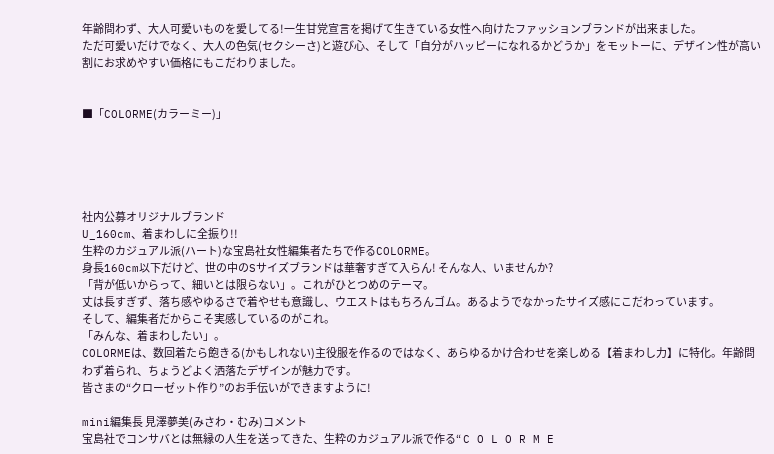年齢問わず、大人可愛いものを愛してる!一生甘党宣言を掲げて生きている女性へ向けたファッションブランドが出来ました。
ただ可愛いだけでなく、大人の色気(セクシーさ)と遊び心、そして「自分がハッピーになれるかどうか」をモットーに、デザイン性が高い割にお求めやすい価格にもこだわりました。


■「COLORME(カラーミー)」





社内公募オリジナルブランド
U_160cm、着まわしに全振り!!
生粋のカジュアル派(ハート)な宝島社女性編集者たちで作るCOLORME。
身⾧160cm以下だけど、世の中のSサイズブランドは華奢すぎて入らん! そんな人、いませんか?
「背が低いからって、細いとは限らない」。これがひとつめのテーマ。
丈は⾧すぎず、落ち感やゆるさで着やせも意識し、ウエストはもちろんゴム。あるようでなかったサイズ感にこだわっています。
そして、編集者だからこそ実感しているのがこれ。
「みんな、着まわしたい」。
COLORMEは、数回着たら飽きる(かもしれない)主役服を作るのではなく、あらゆるかけ合わせを楽しめる【着まわし力】に特化。年齢問わず着られ、ちょうどよく洒落たデザインが魅力です。
皆さまの“クローゼット作り”のお手伝いができますように!

mini編集⾧ 見澤夢美(みさわ・むみ)コメント
宝島社でコンサバとは無縁の人生を送ってきた、生粋のカジュアル派で作る“ C O L O R M E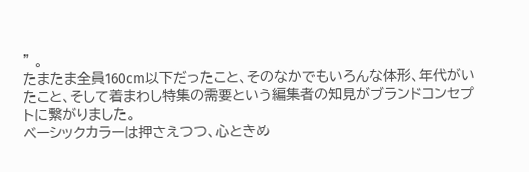” 。
たまたま全員160cm以下だったこと、そのなかでもいろんな体形、年代がいたこと、そして着まわし特集の需要という編集者の知見がブランドコンセプトに繋がりました。
ベーシックカラーは押さえつつ、心ときめ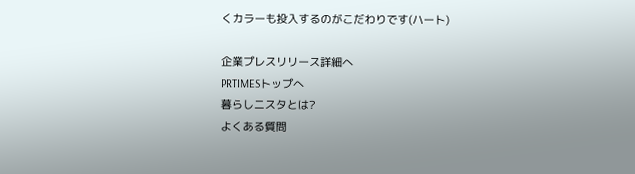くカラーも投入するのがこだわりです(ハート)

企業プレスリリース詳細へ
PRTIMESトップへ
暮らしニスタとは?
よくある質問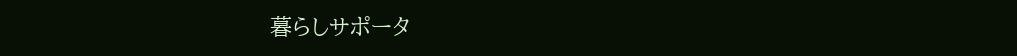暮らしサポータ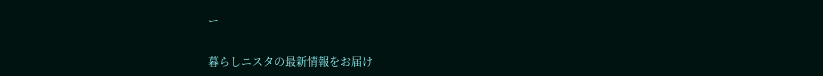ー

暮らしニスタの最新情報をお届け